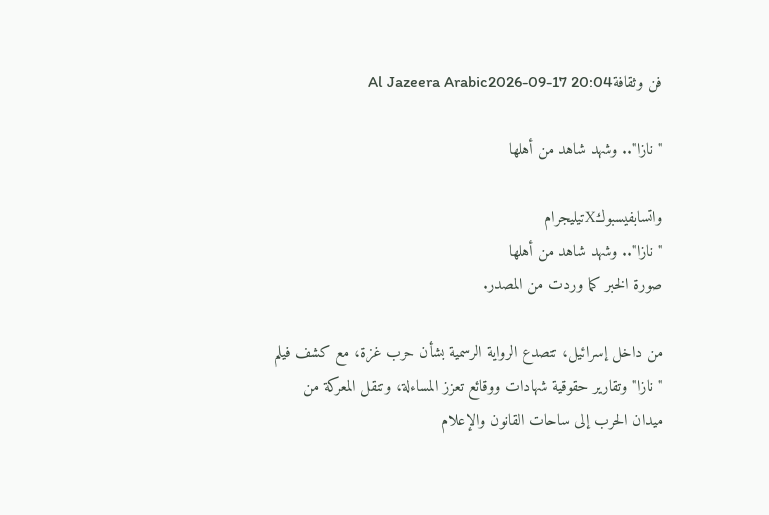فن وثقافةAl Jazeera Arabic2026-09-17 20:04

"نازا".. وشهد شاهد من أهلها

واتسابفيسبوكXتيليجرام
"نازا".. وشهد شاهد من أهلها
صورة الخبر كما وردت من المصدر.

من داخل إسرائيل، تتصدع الرواية الرسمية بشأن حرب غزة، مع كشف فيلم "نازا" وتقارير حقوقية شهادات ووقائع تعزز المساءلة، وتنقل المعركة من ميدان الحرب إلى ساحات القانون والإعلام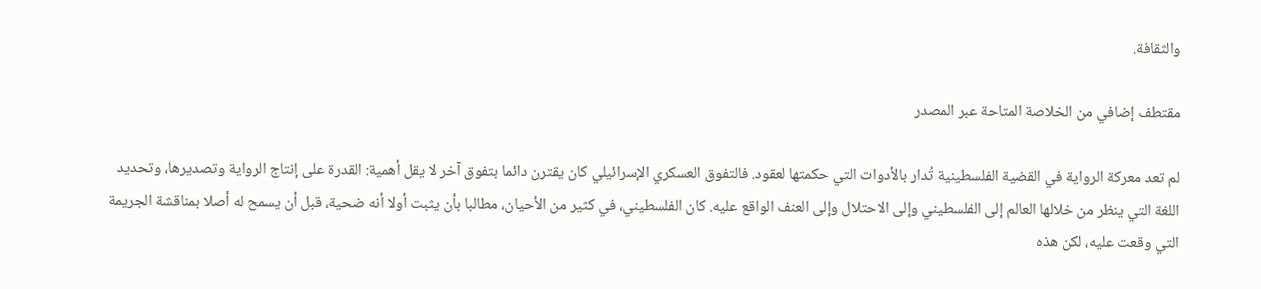والثقافة.

مقتطف إضافي من الخلاصة المتاحة عبر المصدر

لم تعد معركة الرواية في القضية الفلسطينية تُدار بالأدوات التي حكمتها لعقود. فالتفوق العسكري الإسرائيلي كان يقترن دائما بتفوق آخر لا يقل أهمية: القدرة على إنتاج الرواية وتصديرها، وتحديد اللغة التي ينظر من خلالها العالم إلى الفلسطيني وإلى الاحتلال وإلى العنف الواقع عليه. كان الفلسطيني، في كثير من الأحيان، مطالبا بأن يثبت أولا أنه ضحية، قبل أن يسمح له أصلا بمناقشة الجريمة التي وقعت عليه، لكن هذه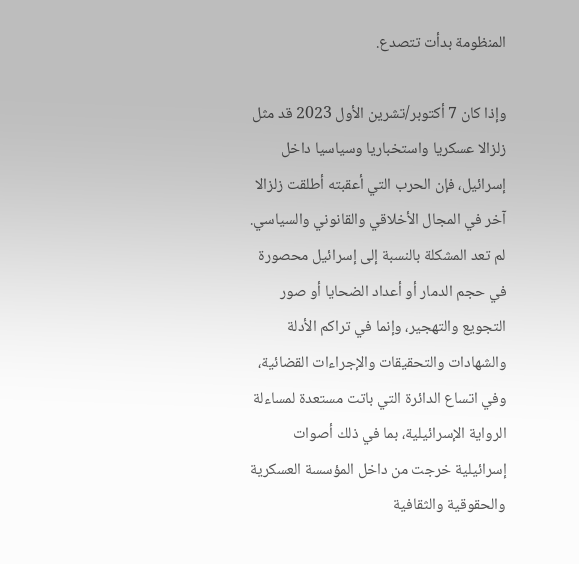المنظومة بدأت تتصدع.

وإذا كان 7 أكتوبر/تشرين الأول 2023 قد مثل زلزالا عسكريا واستخباريا وسياسيا داخل إسرائيل، فإن الحرب التي أعقبته أطلقت زلزالا آخر في المجال الأخلاقي والقانوني والسياسي. لم تعد المشكلة بالنسبة إلى إسرائيل محصورة في حجم الدمار أو أعداد الضحايا أو صور التجويع والتهجير، وإنما في تراكم الأدلة والشهادات والتحقيقات والإجراءات القضائية، وفي اتساع الدائرة التي باتت مستعدة لمساءلة الرواية الإسرائيلية، بما في ذلك أصوات إسرائيلية خرجت من داخل المؤسسة العسكرية والحقوقية والثقافية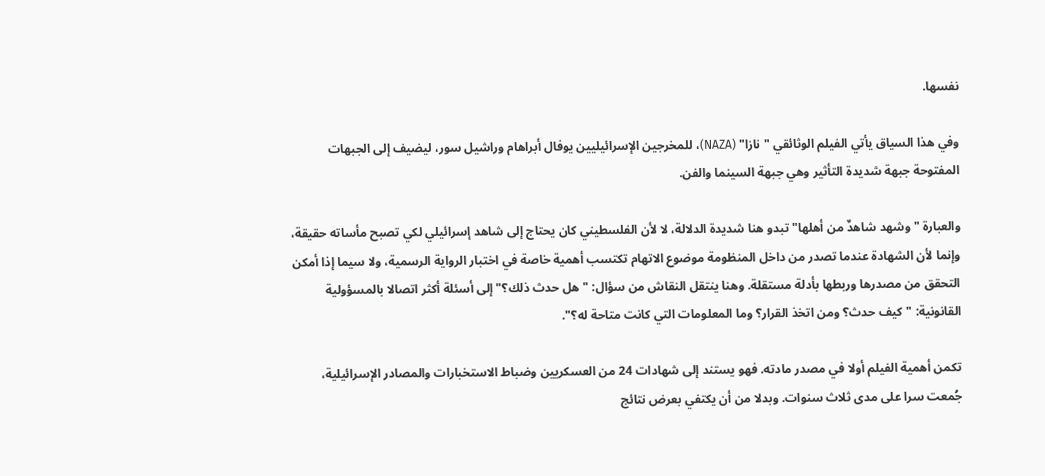نفسها.

وفي هذا السياق يأتي الفيلم الوثائقي "نازا" (NAZA)، للمخرجين الإسرائيليين يوفال أبراهام وراشيل سور، ليضيف إلى الجبهات المفتوحة جبهة شديدة التأثير وهي جبهة السينما والفن.

والعبارة "وشهد شاهدٌ من أهلها" تبدو هنا شديدة الدلالة، لا لأن الفلسطيني كان يحتاج إلى شاهد إسرائيلي لكي تصبح مأساته حقيقة، وإنما لأن الشهادة عندما تصدر من داخل المنظومة موضوع الاتهام تكتسب أهمية خاصة في اختبار الرواية الرسمية، ولا سيما إذا أمكن التحقق من مصدرها وربطها بأدلة مستقلة. وهنا ينتقل النقاش من سؤال: "هل حدث ذلك؟" إلى أسئلة أكثر اتصالا بالمسؤولية القانونية: "كيف حدث؟ ومن اتخذ القرار؟ وما المعلومات التي كانت متاحة له؟".

تكمن أهمية الفيلم أولا في مصدر مادته. فهو يستند إلى شهادات 24 من العسكريين وضباط الاستخبارات والمصادر الإسرائيلية، جُمعت سرا على مدى ثلاث سنوات. وبدلا من أن يكتفي بعرض نتائج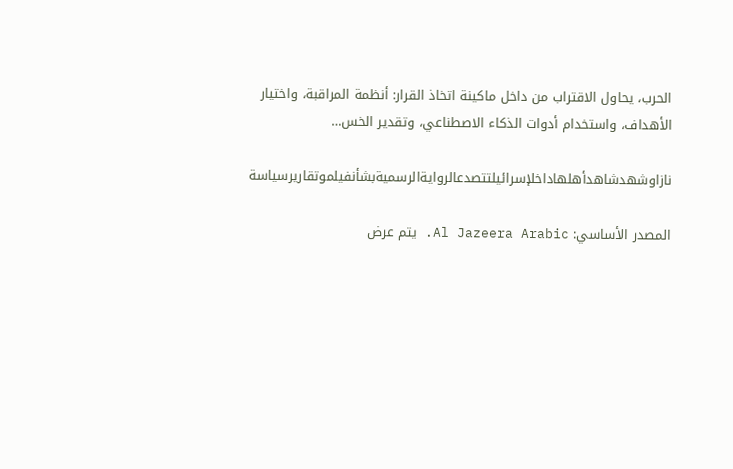الحرب، يحاول الاقتراب من داخل ماكينة اتخاذ القرار: أنظمة المراقبة، واختيار الأهداف، واستخدام أدوات الذكاء الاصطناعي، وتقدير الخس…

نازاوشهدشاهدأهلهاداخلإسرائيلتتصدعالروايةالرسميةبشأنفيلموتقاريرسياسة

المصدر الأساسي: Al Jazeera Arabic. يتم عرض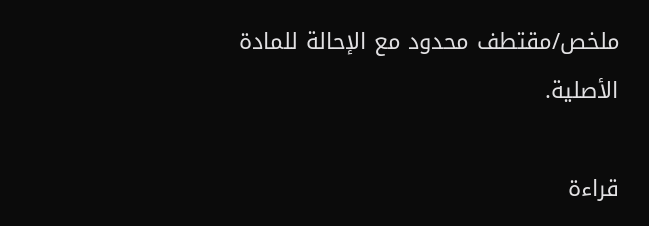ملخص/مقتطف محدود مع الإحالة للمادة الأصلية.

قراءة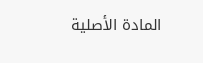المادة الأصلية